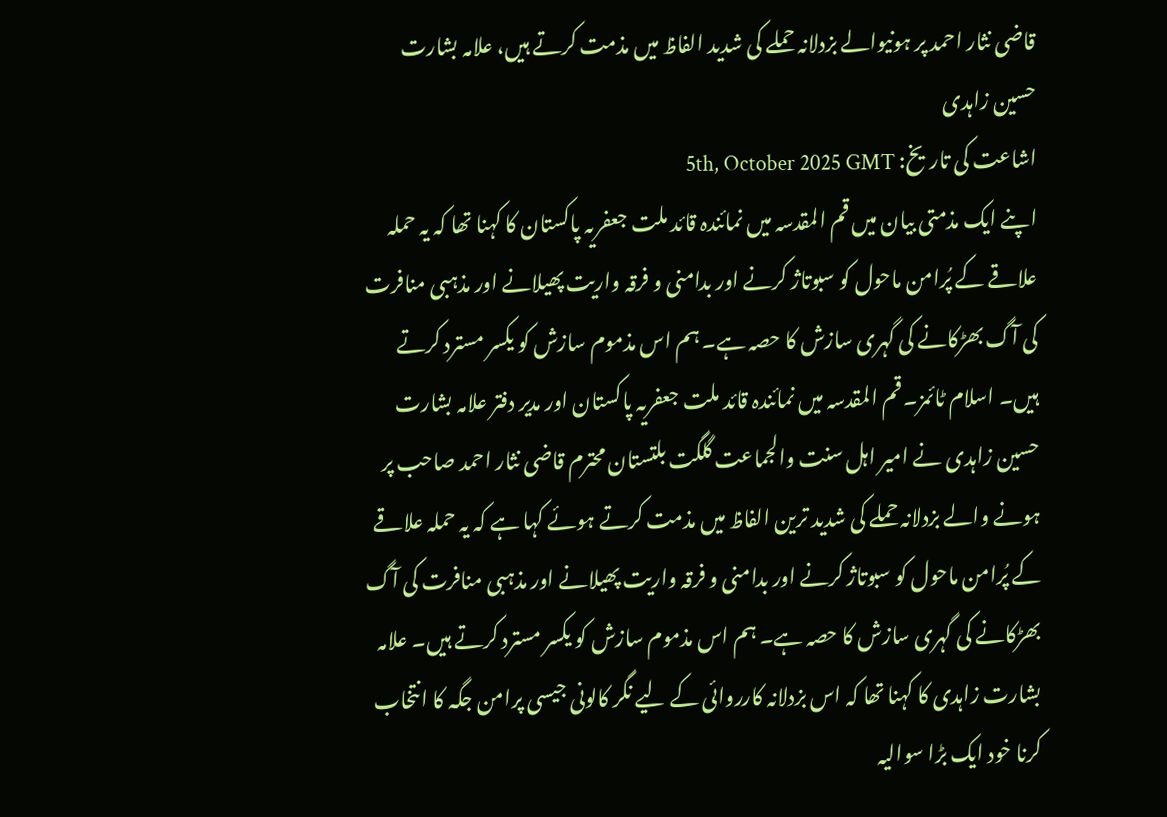قاضی نثار احمد پر ہونیوالے بزدلانہ حملے کی شدید الفاظ میں مذمت کرتے ہیں، علامہ بشارت حسین زاہدی
اشاعت کی تاریخ: 5th, October 2025 GMT
اپنے ایک مذمتی بیان میں قم المقدسہ میں نمائندہ قائد ملت جعفریہ پاکستان کا کہنا تھا کہ یہ حملہ علاقے کے پُرامن ماحول کو سبوتاژ کرنے اور بدامنی و فرقہ واریت پھیلانے اور مذہبی منافرت کی آگ بھڑکانے کی گہری سازش کا حصہ ہے۔ ہم اس مذموم سازش کو یکسر مسترد کرتے ہیں۔ اسلام ٹائمز۔ قم المقدسہ میں نمائندہ قائد ملت جعفریہ پاکستان اور مدیر دفتر علامہ بشارت حسین زاہدی نے امیر اہل سنت والجماعت گلگت بلتستان محترم قاضی نثار احمد صاحب پر ہونے والے بزدلانہ حملے کی شدید ترین الفاظ میں مذمت کرتے ہوئے کہا ہے کہ یہ حملہ علاقے کے پُرامن ماحول کو سبوتاژ کرنے اور بدامنی و فرقہ واریت پھیلانے اور مذہبی منافرت کی آگ بھڑکانے کی گہری سازش کا حصہ ہے۔ ہم اس مذموم سازش کو یکسر مسترد کرتے ہیں۔ علامہ بشارت زاہدی کا کہنا تھا کہ اس بزدلانہ کارروائی کے لیے نگر کالونی جیسی پرامن جگہ کا انتخاب کرنا خود ایک بڑا سوالیہ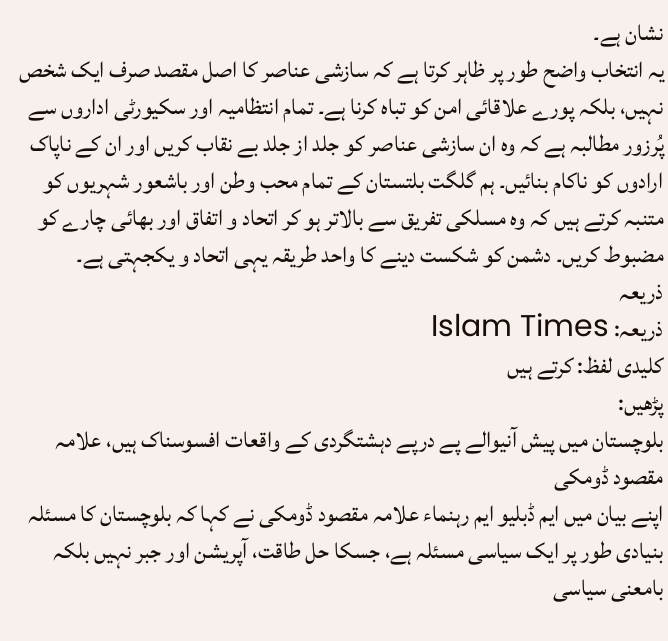نشان ہے۔
یہ انتخاب واضح طور پر ظاہر کرتا ہے کہ سازشی عناصر کا اصل مقصد صرف ایک شخص نہیں، بلکہ پورے علاقائی امن کو تباہ کرنا ہے۔ تمام انتظامیہ اور سکیورٹی اداروں سے پُرزور مطالبہ ہے کہ وہ ان سازشی عناصر کو جلد از جلد بے نقاب کریں اور ان کے ناپاک ارادوں کو ناکام بنائیں۔ ہم گلگت بلتستان کے تمام محب وطن اور باشعور شہریوں کو متنبہ کرتے ہیں کہ وہ مسلکی تفریق سے بالاتر ہو کر اتحاد و اتفاق اور بھائی چارے کو مضبوط کریں۔ دشمن کو شکست دینے کا واحد طریقہ یہی اتحاد و یکجہتی ہے۔
ذریعہ
ذریعہ: Islam Times
کلیدی لفظ: کرتے ہیں
پڑھیں:
بلوچستان میں پیش آنیوالے پے درپے دہشتگردی کے واقعات افسوسناک ہیں، علامہ مقصود ڈومکی
اپنے بیان میں ایم ڈبلیو ایم رہنماء علامہ مقصود ڈومکی نے کہا کہ بلوچستان کا مسئلہ بنیادی طور پر ایک سیاسی مسئلہ ہے، جسکا حل طاقت، آپریشن اور جبر نہیں بلکہ بامعنی سیاسی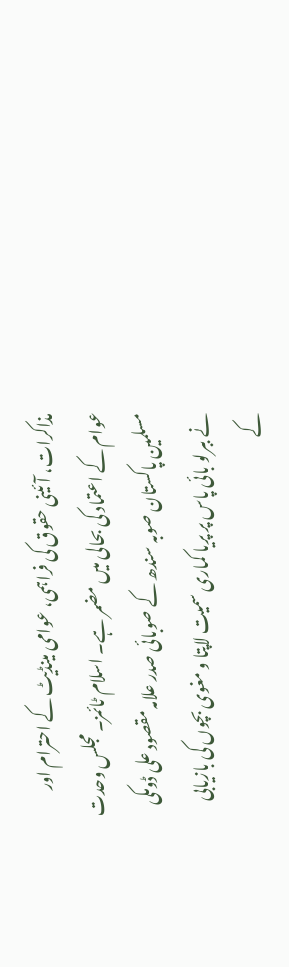مذاکرات، آئینی حقوق کی فراہمی، عوامی مینڈیٹ کے احترام اور عوام کے اعتماد کی بحالی میں مضمر ہے۔ اسلام ٹائمز۔ مجلس وحدت مسلمین پاکستان صوبہ سندھ کے صوبائی صدر علامہ مقصود علی ڈومکی نے ببرلو بائی پاس پر پریا کماری سمیت لاپتا و مغوی بچوں کی بازیابی کے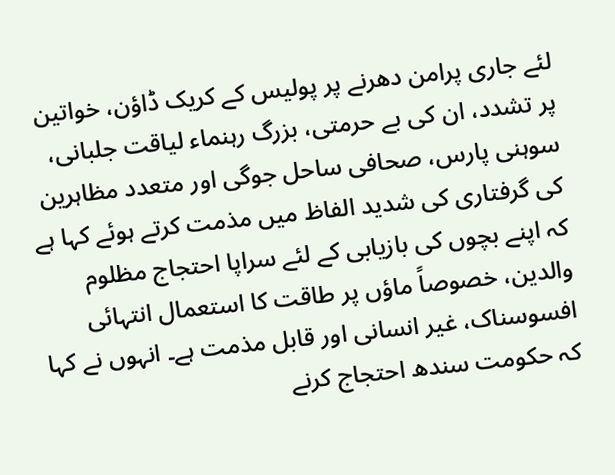لئے جاری پرامن دھرنے پر پولیس کے کریک ڈاؤن، خواتین پر تشدد، ان کی بے حرمتی، بزرگ رہنماء لیاقت جلبانی، سوہنی پارس، صحافی ساحل جوگی اور متعدد مظاہرین کی گرفتاری کی شدید الفاظ میں مذمت کرتے ہوئے کہا ہے کہ اپنے بچوں کی بازیابی کے لئے سراپا احتجاج مظلوم والدین، خصوصاً ماؤں پر طاقت کا استعمال انتہائی افسوسناک، غیر انسانی اور قابل مذمت ہے۔ انہوں نے کہا کہ حکومت سندھ احتجاج کرنے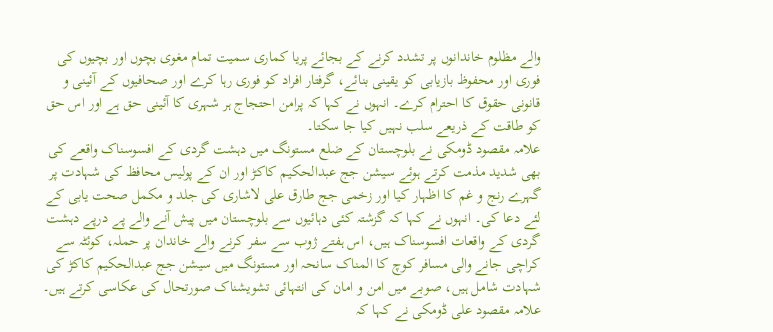والے مظلوم خاندانوں پر تشدد کرنے کے بجائے پریا کماری سمیت تمام مغوی بچوں اور بچیوں کی فوری اور محفوظ بازیابی کو یقینی بنائے، گرفتار افراد کو فوری رہا کرے اور صحافیوں کے آئینی و قانونی حقوق کا احترام کرے۔ انہوں نے کہا کہ پرامن احتجاج ہر شہری کا آئینی حق ہے اور اس حق کو طاقت کے ذریعے سلب نہیں کیا جا سکتا۔
علامہ مقصود ڈومکی نے بلوچستان کے ضلع مستونگ میں دہشت گردی کے افسوسناک واقعے کی بھی شدید مذمت کرتے ہوئے سیشن جج عبدالحکیم کاکڑ اور ان کے پولیس محافظ کی شہادت پر گہرے رنج و غم کا اظہار کیا اور زخمی جج طارق علی لاشاری کی جلد و مکمل صحت یابی کے لئے دعا کی۔ انہوں نے کہا کہ گزشتہ کئی دہائیوں سے بلوچستان میں پیش آنے والے پے درپے دہشت گردی کے واقعات افسوسناک ہیں، اس ہفتے ژوب سے سفر کرنے والے خاندان پر حملہ، کوئٹہ سے کراچی جانے والی مسافر کوچ کا المناک سانحہ اور مستونگ میں سیشن جج عبدالحکیم کاکڑ کی شہادت شامل ہیں، صوبے میں امن و امان کی انتہائی تشویشناک صورتحال کی عکاسی کرتے ہیں۔
علامہ مقصود علی ڈومکی نے کہا کہ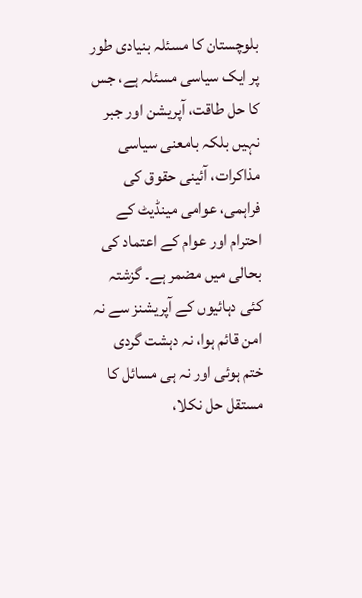بلوچستان کا مسئلہ بنیادی طور پر ایک سیاسی مسئلہ ہے، جس کا حل طاقت، آپریشن اور جبر نہیں بلکہ بامعنی سیاسی مذاکرات، آئینی حقوق کی فراہمی، عوامی مینڈیٹ کے احترام اور عوام کے اعتماد کی بحالی میں مضمر ہے۔ گزشتہ کئی دہائیوں کے آپریشنز سے نہ امن قائم ہوا، نہ دہشت گردی ختم ہوئی اور نہ ہی مسائل کا مستقل حل نکلا،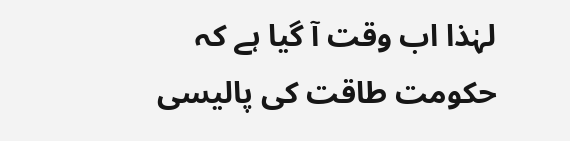لہٰذا اب وقت آ گیا ہے کہ حکومت طاقت کی پالیسی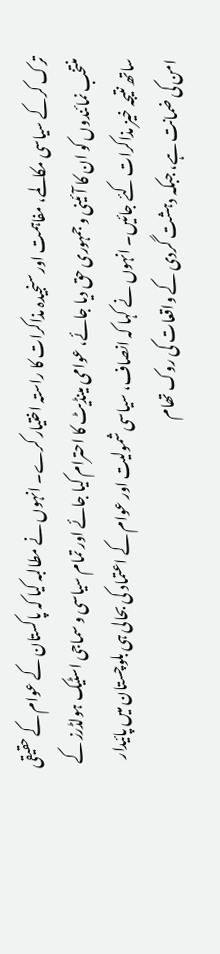ترک کرکے سیاسی مکالمے، مفاہمت اور سنجیدہ مذاکرات کا راستہ اختیار کرے۔ انہوں نے مطالبہ کیا کہ پاکستان کے عوام کے حقیقی منتخب نمائندوں کو ان کا آئینی و جمہوری حق دیا جائے، عوامی مینڈیٹ کا احترام کیا جائے اور تمام سیاسی و سماجی اسٹیک ہولڈرز کے ساتھ نتیجہ خیز مذاکرات کئے جائیں۔ انہوں نے کہا کہ انصاف، سیاسی شمولیت اور عوام کے اعتماد کی بحالی ہی بلوچستان میں پائیدار امن کی ضمانت ہے، جبکہ دہشت گردی کے واقعات کی روک تھام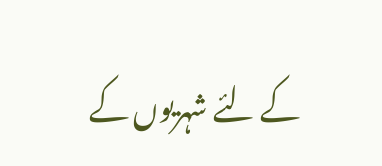کے لئے شہریوں کے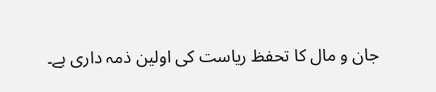جان و مال کا تحفظ ریاست کی اولین ذمہ داری ہے۔